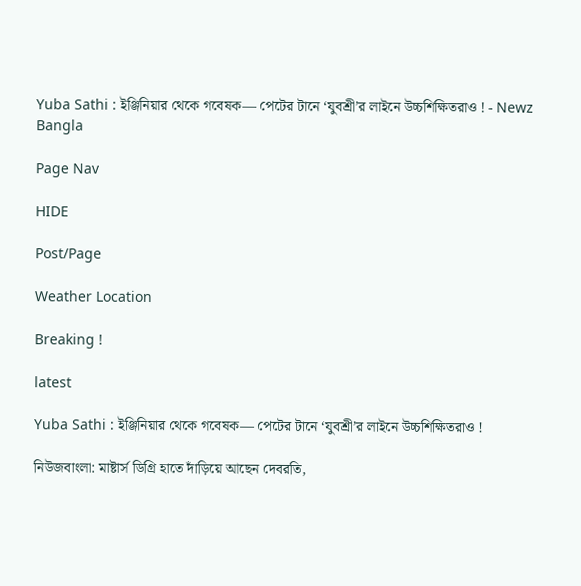Yuba Sathi : ইঞ্জিনিয়ার থেকে গবেষক— পেটের টানে ‘যুবশ্রী’র লাইনে উচ্চশিক্ষিতরাও ! - Newz Bangla

Page Nav

HIDE

Post/Page

Weather Location

Breaking !

latest

Yuba Sathi : ইঞ্জিনিয়ার থেকে গবেষক— পেটের টানে ‘যুবশ্রী’র লাইনে উচ্চশিক্ষিতরাও !

নিউজবাংলা: মাষ্টার্স ডিগ্রি হাতে দাঁড়িয়ে আছেন দেবরতি,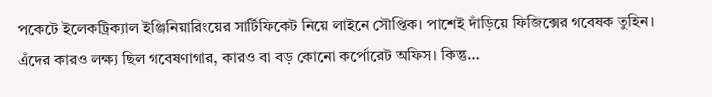পকেটে ইলেকট্রিক্যাল ইঞ্জিনিয়ারিংয়ের সার্টিফিকেট নিয়ে লাইনে সৌপ্তিক। পাশেই দাঁড়িয়ে ফিজিক্সের গবেষক তুহিন। এঁদের কারও লক্ষ্য ছিল গবেষণাগার, কারও বা বড় কোনো কর্পোরেট অফিস। কিন্তু…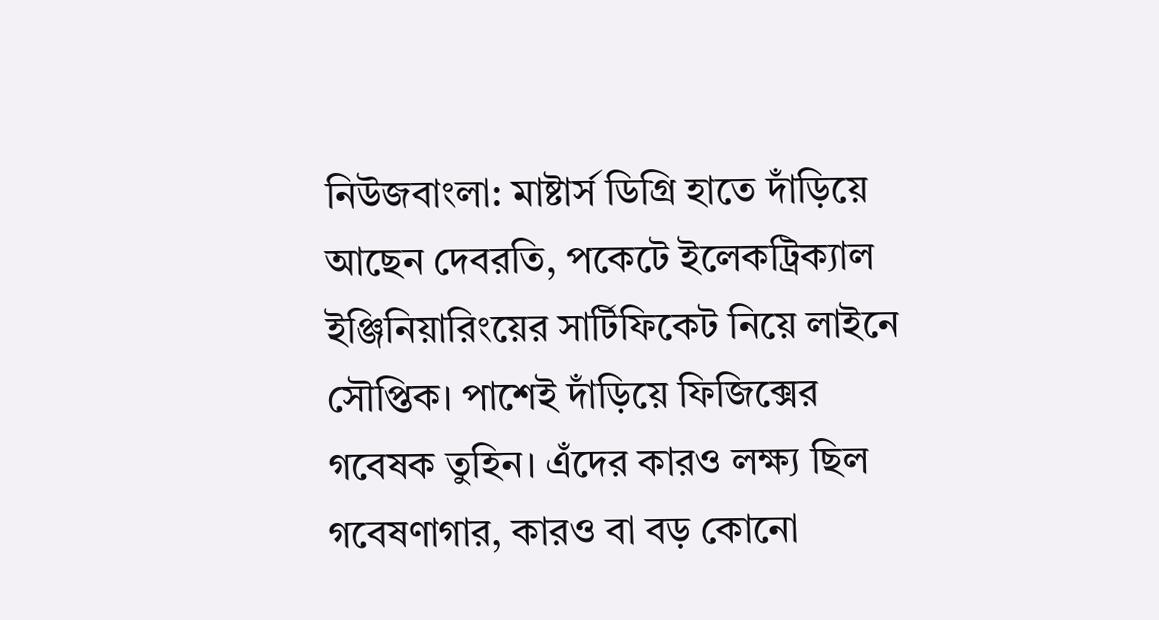নিউজবাংলা: মাষ্টার্স ডিগ্রি হাতে দাঁড়িয়ে আছেন দেবরতি, পকেটে ইলেকট্রিক্যাল ইঞ্জিনিয়ারিংয়ের সার্টিফিকেট নিয়ে লাইনে সৌপ্তিক। পাশেই দাঁড়িয়ে ফিজিক্সের গবেষক তুহিন। এঁদের কারও লক্ষ্য ছিল গবেষণাগার, কারও বা বড় কোনো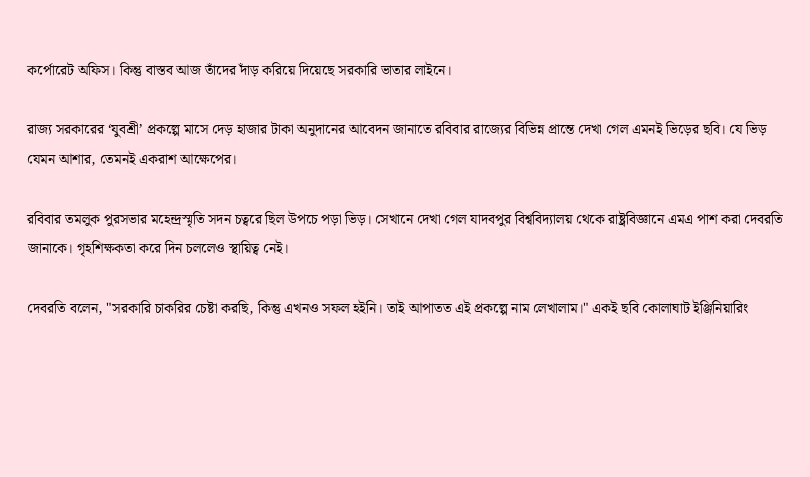কর্পোরেট অফিস। কিন্তু বাস্তব আজ তাঁদের দাঁড় করিয়ে দিয়েছে সরকারি ভাতার লাইনে।

রাজ্য সরকারের ‘যুবশ্রী’ প্রকল্পে মাসে দেড় হাজার টাকা অনুদানের আবেদন জানাতে রবিবার রাজ্যের বিভিন্ন প্রান্তে দেখা গেল এমনই ভিড়ের ছবি। যে ভিড় যেমন আশার, তেমনই একরাশ আক্ষেপের।

রবিবার তমলুক পুরসভার মহেন্দ্রস্মৃতি সদন চত্বরে ছিল উপচে পড়া ভিড়। সেখানে দেখা গেল যাদবপুর বিশ্ববিদ্যালয় থেকে রাষ্ট্রবিজ্ঞানে এমএ পাশ করা দেবরতি জানাকে। গৃহশিক্ষকতা করে দিন চললেও স্থায়িত্ব নেই।

দেবরতি বলেন, "সরকারি চাকরির চেষ্টা করছি, কিন্তু এখনও সফল হইনি। তাই আপাতত এই প্রকল্পে নাম লেখালাম।" একই ছবি কোলাঘাট ইঞ্জিনিয়ারিং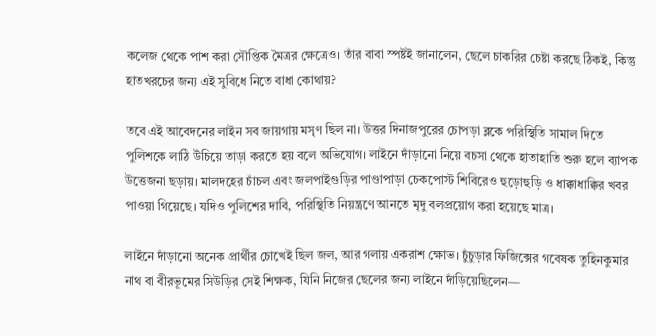কলেজ থেকে পাশ করা সৌপ্তিক মৈত্রর ক্ষেত্রেও। তাঁর বাবা স্পষ্টই জানালেন, ছেলে চাকরির চেষ্টা করছে ঠিকই, কিন্তু হাতখরচের জন্য এই সুবিধে নিতে বাধা কোথায়?

তবে এই আবেদনের লাইন সব জায়গায় মসৃণ ছিল না। উত্তর দিনাজপুরের চোপড়া ব্লকে পরিস্থিতি সামাল দিতে পুলিশকে লাঠি উঁচিয়ে তাড়া করতে হয় বলে অভিযোগ। লাইনে দাঁড়ানো নিয়ে বচসা থেকে হাতাহাতি শুরু হলে ব্যাপক উত্তেজনা ছড়ায়। মালদহের চাঁচল এবং জলপাইগুড়ির পাণ্ডাপাড়া চেকপোস্ট শিবিরেও হুড়োহুড়ি ও ধাক্কাধাক্কির খবর পাওয়া গিয়েছে। যদিও পুলিশের দাবি, পরিস্থিতি নিয়ন্ত্রণে আনতে মৃদু বলপ্রয়োগ করা হয়েছে মাত্র।

লাইনে দাঁড়ানো অনেক প্রার্থীর চোখেই ছিল জল, আর গলায় একরাশ ক্ষোভ। চুঁচুড়ার ফিজিক্সের গবেষক তুহিনকুমার নাথ বা বীরভূমের সিউড়ির সেই শিক্ষক, যিনি নিজের ছেলের জন্য লাইনে দাঁড়িয়েছিলেন—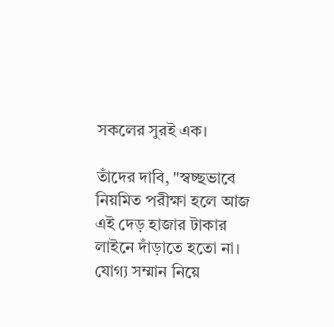সকলের সুরই এক।

তাঁদের দাবি, "স্বচ্ছভাবে নিয়মিত পরীক্ষা হলে আজ এই দেড় হাজার টাকার লাইনে দাঁড়াতে হতো না। যোগ্য সম্মান নিয়ে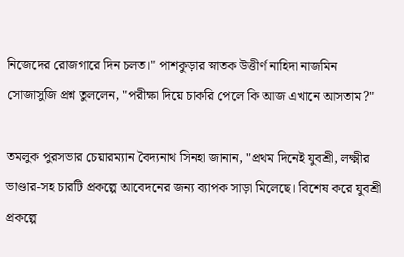নিজেদের রোজগারে দিন চলত।" পাশকুড়ার স্নাতক উত্তীর্ণ নাহিদা নাজমিন সোজাসুজি প্রশ্ন তুললেন, "পরীক্ষা দিয়ে চাকরি পেলে কি আজ এখানে আসতাম?"

তমলুক পুরসভার চেয়ারম্যান বৈদ্যনাথ সিনহা জানান, "প্রথম দিনেই যুবশ্রী, লক্ষ্মীর ভাণ্ডার-সহ চারটি প্রকল্পে আবেদনের জন্য ব্যাপক সাড়া মিলেছে। বিশেষ করে যুবশ্রী প্রকল্পে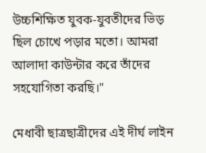উচ্চশিক্ষিত যুবক-যুবতীদের ভিড় ছিল চোখে পড়ার মতো। আমরা আলাদা কাউন্টার করে তাঁদের সহযোগিতা করছি।"

মেধাবী ছাত্রছাত্রীদের এই দীর্ঘ লাইন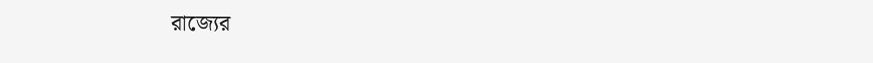রাজ্যের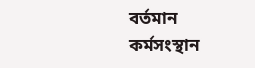বর্তমান কর্মসংস্থান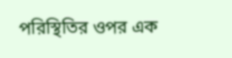পরিস্থিতির ওপর এক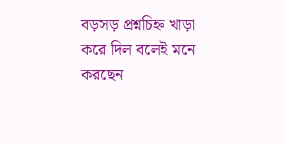বড়সড় প্রশ্নচিহ্ন খাড়া করে দিল বলেই মনে করছেন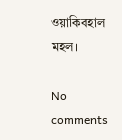ওয়াকিবহাল মহল।

No comments